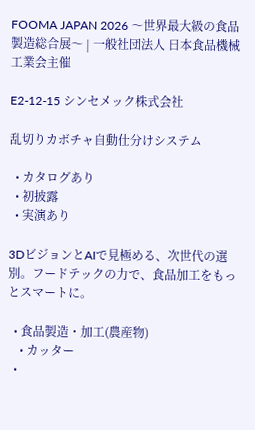FOOMA JAPAN 2026 〜世界最大級の食品製造総合展〜 | 一般社団法人 日本食品機械工業会主催

E2-12-15 シンセメック株式会社

乱切りカボチャ自動仕分けシステム

  • カタログあり
  • 初披露
  • 実演あり

3DビジョンとAIで見極める、次世代の選別。フードテックの力で、食品加工をもっとスマートに。

  • 食品製造・加工(農産物)
    • カッター
  •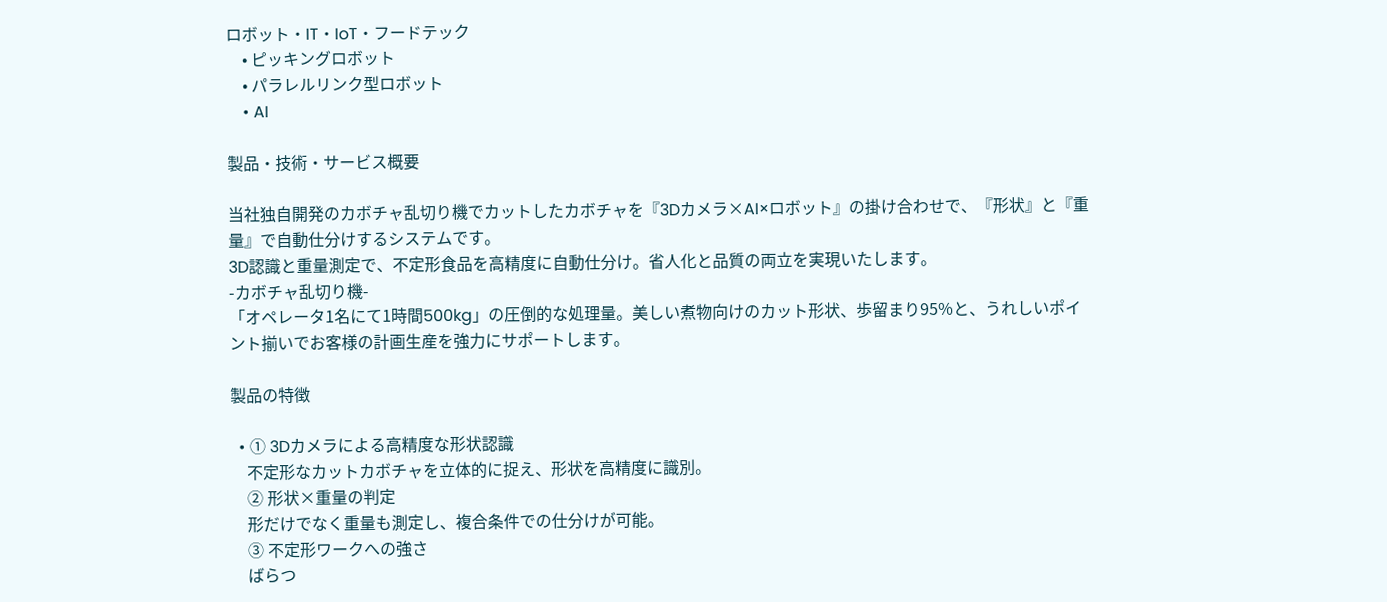ロボット・IT・IoT・フードテック
    • ピッキングロボット
    • パラレルリンク型ロボット
    • AI

製品・技術・サービス概要

当社独自開発のカボチャ乱切り機でカットしたカボチャを『3Dカメラ×AI×ロボット』の掛け合わせで、『形状』と『重量』で自動仕分けするシステムです。
3D認識と重量測定で、不定形食品を高精度に自動仕分け。省人化と品質の両立を実現いたします。
-カボチャ乱切り機-
「オペレータ1名にて1時間500kg」の圧倒的な処理量。美しい煮物向けのカット形状、歩留まり95%と、うれしいポイント揃いでお客様の計画生産を強力にサポートします。

製品の特徴

  • ① 3Dカメラによる高精度な形状認識
    不定形なカットカボチャを立体的に捉え、形状を高精度に識別。
    ② 形状×重量の判定
    形だけでなく重量も測定し、複合条件での仕分けが可能。
    ③ 不定形ワークへの強さ
    ばらつ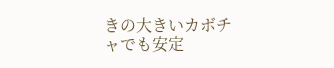きの大きいカボチャでも安定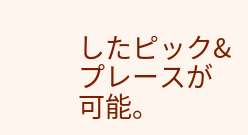したピック&プレースが可能。